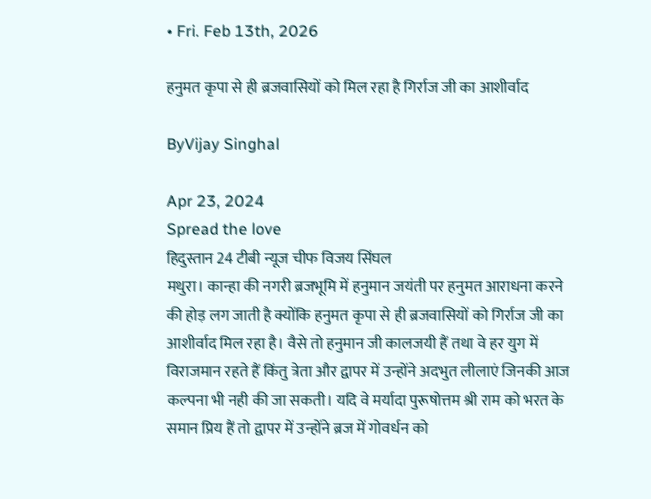• Fri. Feb 13th, 2026

हनुमत कृपा से ही ब्रजवासियों को मिल रहा है गिर्राज जी का आशीर्वाद

ByVijay Singhal

Apr 23, 2024
Spread the love
हिदुस्तान 24 टीबी न्यूज चीफ विजय सिंघल
मथुरा। कान्हा की नगरी ब्रजभूमि में हनुमान जयंती पर हनुमत आराधना करने की होड़ लग जाती है क्योंकि हनुमत कृपा से ही ब्रजवासियों को गिर्राज जी का आशीर्वाद मिल रहा है। वैसे तो हनुमान जी कालजयी हैं तथा वे हर युग में विराजमान रहते हैं किंतु त्रेता और द्वापर में उन्होंने अदभुत लीलाएं जिनकी आज कल्पना भी नही की जा सकती। यदि वे मर्यादा पुरूषोत्तम श्री राम को भरत के समान प्रिय हैं तो द्वापर में उन्होंने ब्रज में गोवर्धन को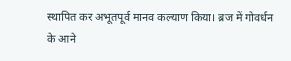स्थापित कर अभूतपूर्व मानव कल्याण किया। ब्रज में गोवर्धन के आने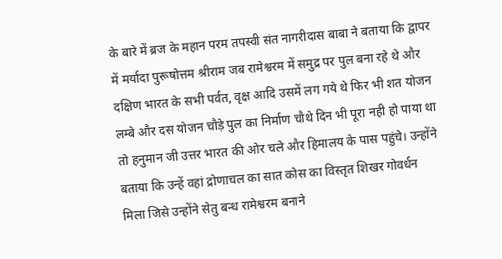के बारे में ब्रज के महान परम तपस्वी संत नागरीदास बाबा ने बताया कि द्वापर में मर्यादा पुरूषोत्तम श्रीराम जब रामेश्वरम में समुद्र पर पुल बना रहे थे और दक्षिण भारत के सभी पर्वत, वृक्ष आदि उसमें लग गये थे फिर भी शत योजन लम्बे और दस योजन चौड़े पुल का निर्माण चौथे दिन भी पूरा नही हो पाया था तो हनुमान जी उत्तर भारत की ओर चले और हिमालय के पास पहुंचे। उन्होंने बताया कि उन्हें वहां द्रोणाचल का सात कोस का विस्तृत शिखर गोवर्धन मिला जिसे उन्होंने सेतु बन्ध रामेश्वरम बनाने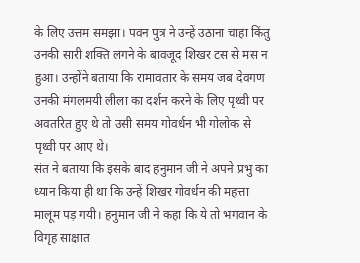के लिए उत्तम समझा। पवन पुत्र ने उन्हें उठाना चाहा किंतु उनकी सारी शक्ति लगने के बावजूद शिखर टस से मस न हुआ। उन्होंने बताया कि रामावतार के समय जब देवगण उनकी मंगलमयी लीला का दर्शन करने के लिए पृथ्वी पर अवतरित हुए थे तो उसी समय गोवर्धन भी गोलोक से पृथ्वी पर आए थे।
संत ने बताया कि इसके बाद हनुमान जी ने अपने प्रभु का ध्यान किया ही था कि उन्हें शिखर गोवर्धन की महत्ता मालूम पड़ गयी। हनुमान जी ने कहा कि ये तो भगवान के विगृह साक्षात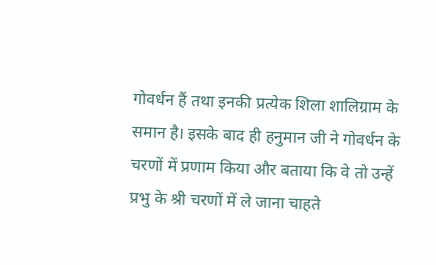गोवर्धन हैं तथा इनकी प्रत्येक शिला शालिग्राम के समान है। इसके बाद ही हनुमान जी ने गोवर्धन के चरणों में प्रणाम किया और बताया कि वे तो उन्हें प्रभु के श्री चरणों में ले जाना चाहते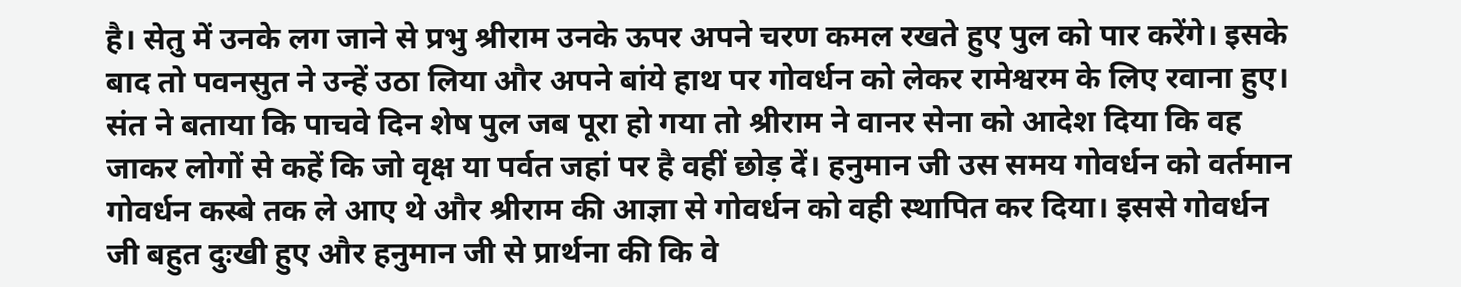है। सेतु में उनके लग जाने से प्रभु श्रीराम उनके ऊपर अपने चरण कमल रखते हुए पुल को पार करेंगे। इसके बाद तो पवनसुत ने उन्हें उठा लिया और अपने बांये हाथ पर गोवर्धन को लेकर रामेश्वरम के लिए रवाना हुए।
संत ने बताया कि पाचवे दिन शेष पुल जब पूरा हो गया तो श्रीराम ने वानर सेना को आदेश दिया कि वह जाकर लोगों से कहें कि जो वृक्ष या पर्वत जहां पर है वहीं छोड़ दें। हनुमान जी उस समय गोवर्धन को वर्तमान गोवर्धन कस्बे तक ले आए थे और श्रीराम की आज्ञा से गोवर्धन को वही स्थापित कर दिया। इससे गोवर्धन जी बहुत दुःखी हुए और हनुमान जी से प्रार्थना की कि वे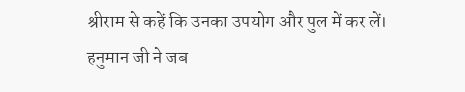श्रीराम से कहें कि उनका उपयोग और पुल में कर लें। हनुमान जी ने जब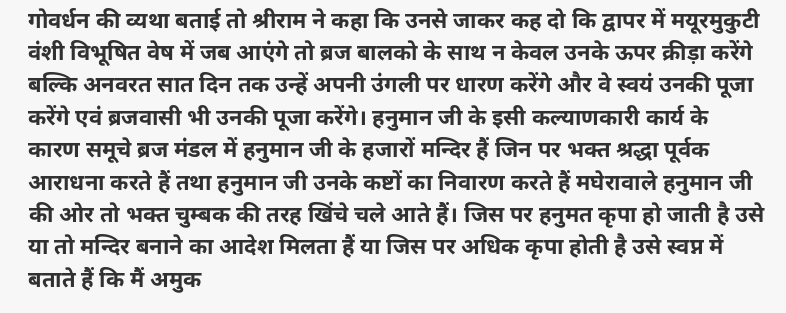गोवर्धन की व्यथा बताई तो श्रीराम ने कहा कि उनसे जाकर कह दो कि द्वापर में मयूरमुकुटी वंशी विभूषित वेष में जब आएंगे तो ब्रज बालको के साथ न केवल उनके ऊपर क्रीड़ा करेंगे बल्कि अनवरत सात दिन तक उन्हें अपनी उंगली पर धारण करेंगे और वे स्वयं उनकी पूजा करेंगे एवं ब्रजवासी भी उनकी पूजा करेंगे। हनुमान जी के इसी कल्याणकारी कार्य के कारण समूचे ब्रज मंडल में हनुमान जी के हजारों मन्दिर हैं जिन पर भक्त श्रद्धा पूर्वक आराधना करते हैं तथा हनुमान जी उनके कष्टों का निवारण करते हैं मघेरावाले हनुमान जी की ओर तो भक्त चुम्बक की तरह खिंचे चले आते हैं। जिस पर हनुमत कृपा हो जाती है उसे या तो मन्दिर बनाने का आदेश मिलता हैं या जिस पर अधिक कृपा होती है उसे स्वप्न में बताते हैं कि मैं अमुक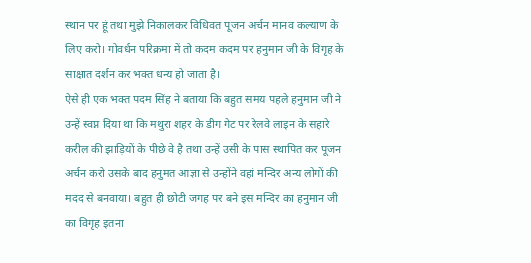स्थान पर हूं तथा मुझे निकालकर विधिवत पूजन अर्चन मानव कल्याण के लिए करो। गोवर्धन परिक्रमा में तो कदम कदम पर हनुमान जी के विगृह के साक्षात दर्शन कर भक्त धन्य हो जाता है।
ऐसे ही एक भक्त पदम सिंह ने बताया कि बहुत समय पहले हनुमान जी ने उन्हें स्वप्न दिया था कि मथुरा शहर के डीग गेट पर रेलवे लाइन के सहारे करील की झाड़ियों के पीछे वे है तथा उन्हें उसी के पास स्थापित कर पूजन अर्चन करो उसके बाद हनुमत आज्ञा से उन्होंने वहां मन्दिर अन्य लोगों की मदद से बनवाया। बहुत ही छोटी जगह पर बने इस मन्दिर का हनुमान जी का विगृह इतना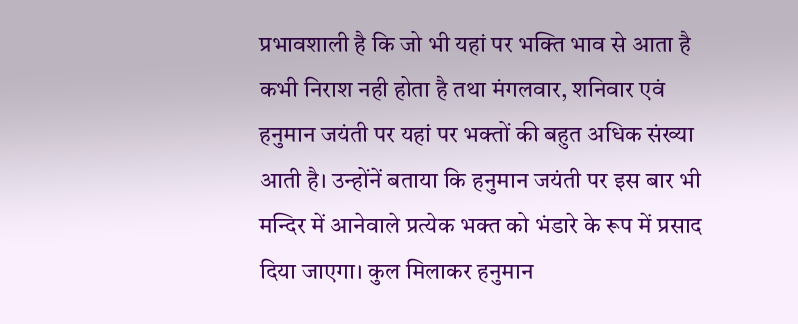प्रभावशाली है कि जो भी यहां पर भक्ति भाव से आता है कभी निराश नही होता है तथा मंगलवार, शनिवार एवं हनुमान जयंती पर यहां पर भक्तों की बहुत अधिक संख्या आती है। उन्होंनें बताया कि हनुमान जयंती पर इस बार भी मन्दिर में आनेवाले प्रत्येक भक्त को भंडारे के रूप में प्रसाद दिया जाएगा। कुल मिलाकर हनुमान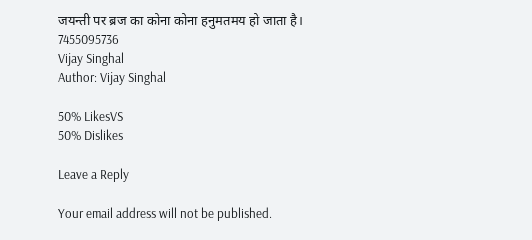जयन्ती पर ब्रज का कोना कोना हनुमतमय हो जाता है।
7455095736
Vijay Singhal
Author: Vijay Singhal

50% LikesVS
50% Dislikes

Leave a Reply

Your email address will not be published.